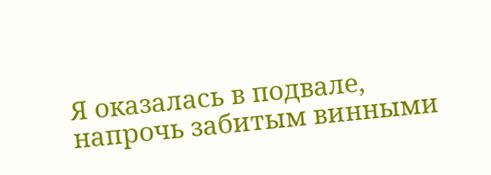Я оказалась в подвале, напрочь забитым винными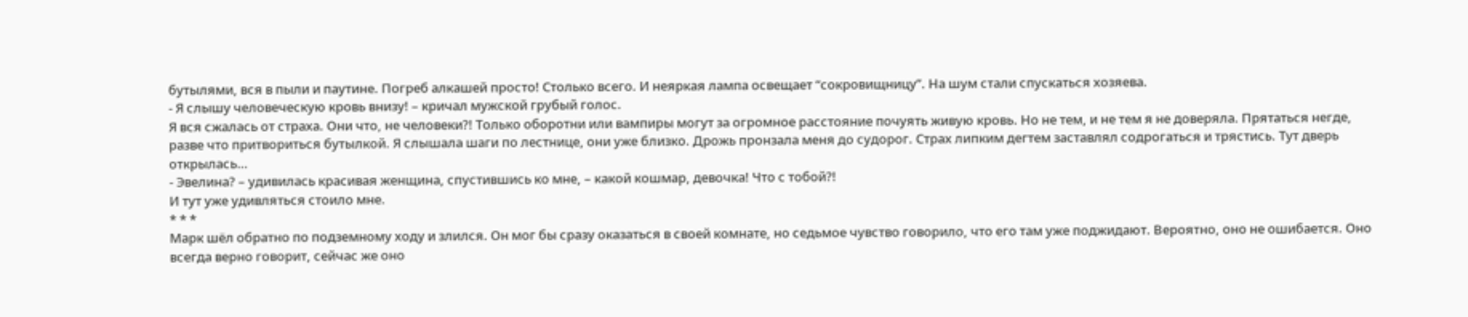бутылями, вся в пыли и паутине. Погреб алкашей просто! Столько всего. И неяркая лампа освещает “сокровищницу”. На шум стали спускаться хозяева.
- Я слышу человеческую кровь внизу! – кричал мужской грубый голос.
Я вся сжалась от страха. Они что, не человеки?! Только оборотни или вампиры могут за огромное расстояние почуять живую кровь. Но не тем, и не тем я не доверяла. Прятаться негде, разве что притвориться бутылкой. Я слышала шаги по лестнице, они уже близко. Дрожь пронзала меня до судорог. Страх липким дегтем заставлял содрогаться и трястись. Тут дверь открылась…
- Эвелина? – удивилась красивая женщина, спустившись ко мне, – какой кошмар, девочка! Что с тобой?!
И тут уже удивляться стоило мне.
* * *
Марк шёл обратно по подземному ходу и злился. Он мог бы сразу оказаться в своей комнате, но седьмое чувство говорило, что его там уже поджидают. Вероятно, оно не ошибается. Оно всегда верно говорит, сейчас же оно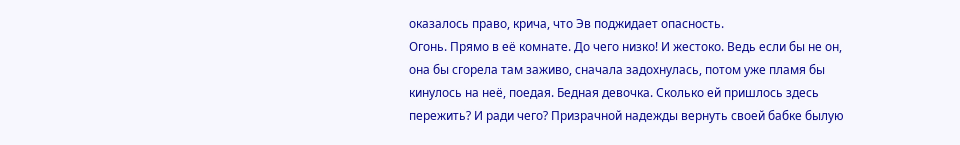оказалось право, крича, что Эв поджидает опасность.
Огонь. Прямо в её комнате. До чего низко! И жестоко. Ведь если бы не он, она бы сгорела там заживо, сначала задохнулась, потом уже пламя бы кинулось на неё, поедая. Бедная девочка. Сколько ей пришлось здесь пережить? И ради чего? Призрачной надежды вернуть своей бабке былую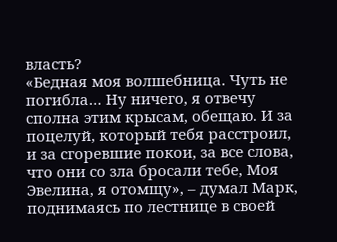власть?
«Бедная моя волшебница. Чуть не погибла… Ну ничего, я отвечу сполна этим крысам, обещаю. И за поцелуй, который тебя расстроил, и за сгоревшие покои, за все слова, что они со зла бросали тебе, Моя Эвелина, я отомщу», – думал Марк, поднимаясь по лестнице в своей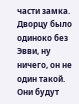части замка. Дворцу было одиноко без Эвви, ну ничего, он не один такой. Они будут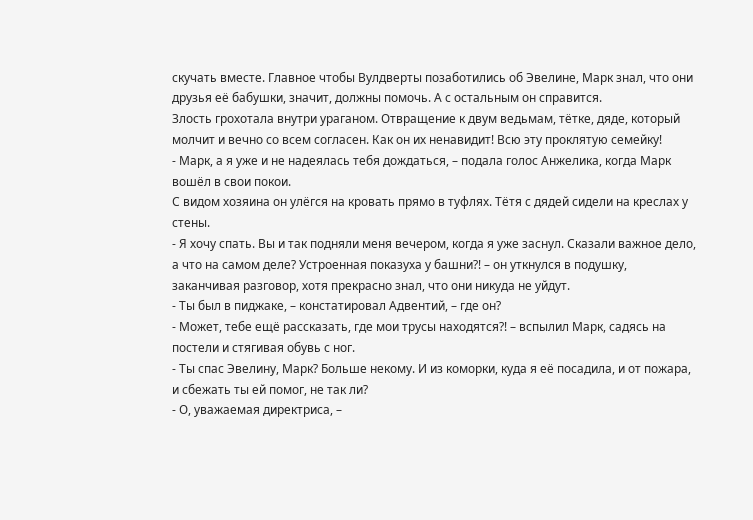скучать вместе. Главное чтобы Вулдверты позаботились об Эвелине, Марк знал, что они друзья её бабушки, значит, должны помочь. А с остальным он справится.
Злость грохотала внутри ураганом. Отвращение к двум ведьмам, тётке, дяде, который молчит и вечно со всем согласен. Как он их ненавидит! Всю эту проклятую семейку!
- Марк, а я уже и не надеялась тебя дождаться, – подала голос Анжелика, когда Марк вошёл в свои покои.
С видом хозяина он улёгся на кровать прямо в туфлях. Тётя с дядей сидели на креслах у стены.
- Я хочу спать. Вы и так подняли меня вечером, когда я уже заснул. Сказали важное дело, а что на самом деле? Устроенная показуха у башни?! – он уткнулся в подушку, заканчивая разговор, хотя прекрасно знал, что они никуда не уйдут.
- Ты был в пиджаке, – констатировал Адвентий, – где он?
- Может, тебе ещё рассказать, где мои трусы находятся?! – вспылил Марк, садясь на постели и стягивая обувь с ног.
- Ты спас Эвелину, Марк? Больше некому. И из коморки, куда я её посадила, и от пожара, и сбежать ты ей помог, не так ли?
- О, уважаемая директриса, –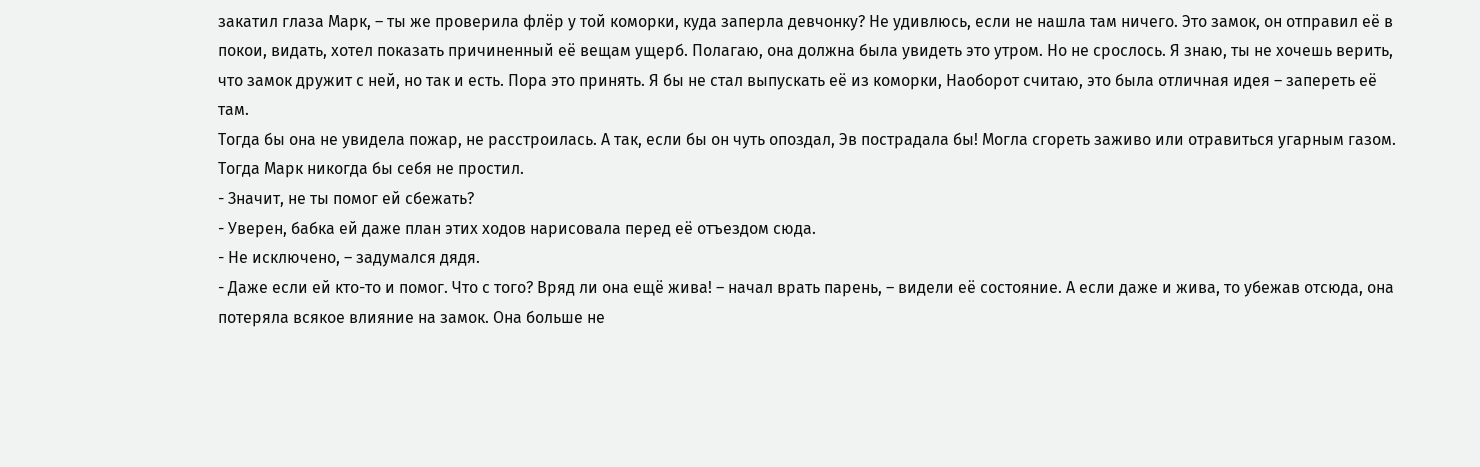закатил глаза Марк, – ты же проверила флёр у той коморки, куда заперла девчонку? Не удивлюсь, если не нашла там ничего. Это замок, он отправил её в покои, видать, хотел показать причиненный её вещам ущерб. Полагаю, она должна была увидеть это утром. Но не срослось. Я знаю, ты не хочешь верить, что замок дружит с ней, но так и есть. Пора это принять. Я бы не стал выпускать её из коморки, Наоборот считаю, это была отличная идея – запереть её там.
Тогда бы она не увидела пожар, не расстроилась. А так, если бы он чуть опоздал, Эв пострадала бы! Могла сгореть заживо или отравиться угарным газом. Тогда Марк никогда бы себя не простил.
- Значит, не ты помог ей сбежать?
- Уверен, бабка ей даже план этих ходов нарисовала перед её отъездом сюда.
- Не исключено, – задумался дядя.
- Даже если ей кто-то и помог. Что с того? Вряд ли она ещё жива! – начал врать парень, – видели её состояние. А если даже и жива, то убежав отсюда, она потеряла всякое влияние на замок. Она больше не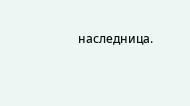наследница.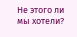Не этого ли мы хотели?